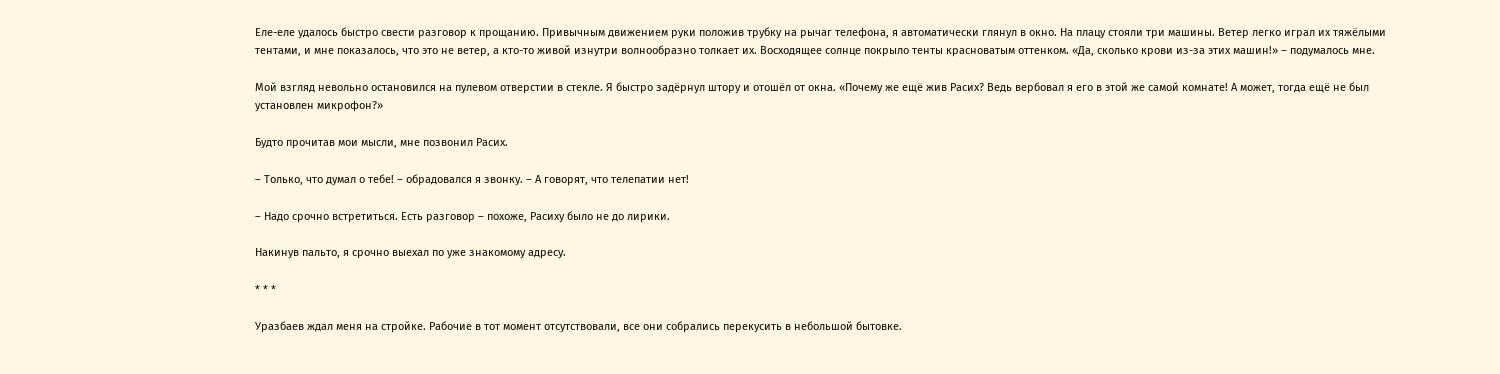Еле-еле удалось быстро свести разговор к прощанию. Привычным движением руки положив трубку на рычаг телефона, я автоматически глянул в окно. На плацу стояли три машины. Ветер легко играл их тяжёлыми тентами, и мне показалось, что это не ветер, а кто-то живой изнутри волнообразно толкает их. Восходящее солнце покрыло тенты красноватым оттенком. «Да, сколько крови из-за этих машин!» – подумалось мне.

Мой взгляд невольно остановился на пулевом отверстии в стекле. Я быстро задёрнул штору и отошёл от окна. «Почему же ещё жив Расих? Ведь вербовал я его в этой же самой комнате! А может, тогда ещё не был установлен микрофон?»

Будто прочитав мои мысли, мне позвонил Расих.

– Только, что думал о тебе! – обрадовался я звонку. – А говорят, что телепатии нет!

– Надо срочно встретиться. Есть разговор – похоже, Расиху было не до лирики.

Накинув пальто, я срочно выехал по уже знакомому адресу.

* * *

Уразбаев ждал меня на стройке. Рабочие в тот момент отсутствовали, все они собрались перекусить в небольшой бытовке.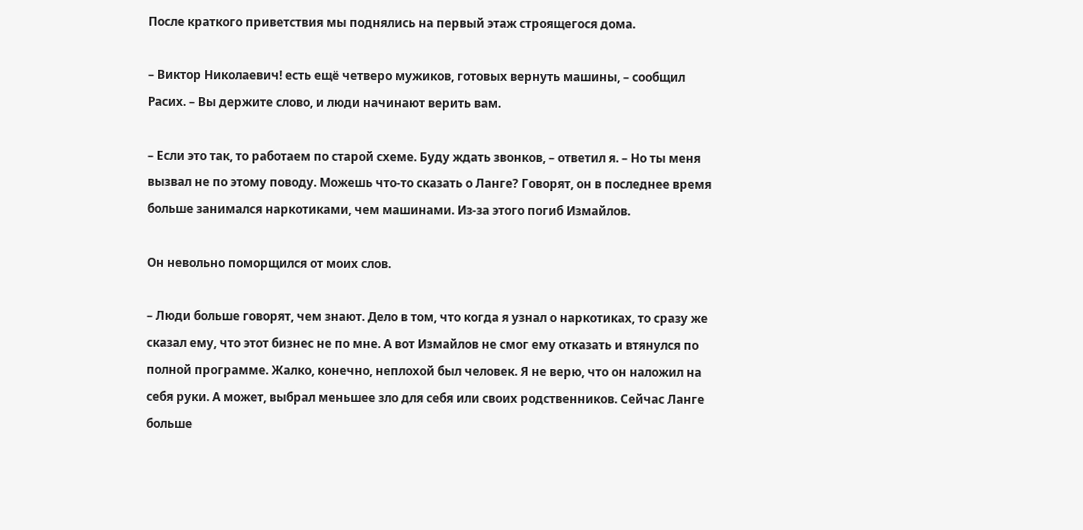После краткого приветствия мы поднялись на первый этаж строящегося дома.

– Виктор Николаевич! есть ещё четверо мужиков, готовых вернуть машины, – сообщил Расих. – Вы держите слово, и люди начинают верить вам.

– Если это так, то работаем по старой схеме. Буду ждать звонков, – ответил я. – Но ты меня вызвал не по этому поводу. Можешь что-то сказать о Ланге? Говорят, он в последнее время больше занимался наркотиками, чем машинами. Из-за этого погиб Измайлов.

Он невольно поморщился от моих слов.

– Люди больше говорят, чем знают. Дело в том, что когда я узнал о наркотиках, то сразу же сказал ему, что этот бизнес не по мне. А вот Измайлов не смог ему отказать и втянулся по полной программе. Жалко, конечно, неплохой был человек. Я не верю, что он наложил на себя руки. А может, выбрал меньшее зло для себя или своих родственников. Сейчас Ланге больше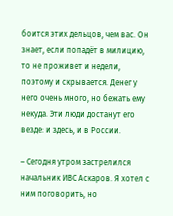боится этих дельцов, чем вас. Он знает, если попадёт в милицию, то не проживет и недели, поэтому и скрывается. Денег у него очень много, но бежать ему некуда. Эти люди достанут его везде: и здесь, и в России.

– Сегодня утром застрелился начальник ИВС Аскаров. Я хотел с ним поговорить, но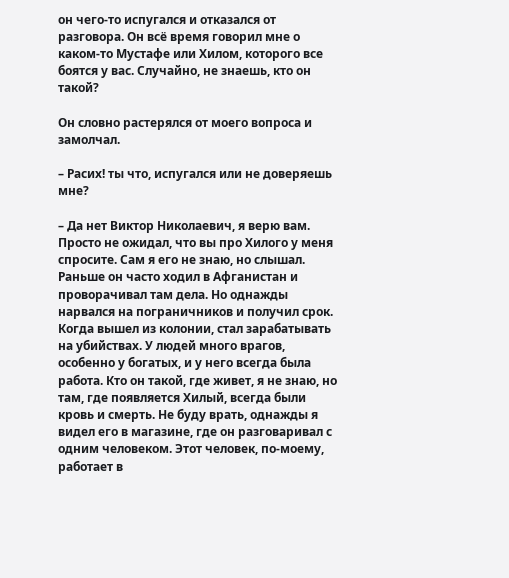он чего-то испугался и отказался от разговора. Он всё время говорил мне о каком-то Мустафе или Хилом, которого все боятся у вас. Случайно, не знаешь, кто он такой?

Он словно растерялся от моего вопроса и замолчал.

– Расих! ты что, испугался или не доверяешь мне?

– Да нет Виктор Николаевич, я верю вам. Просто не ожидал, что вы про Хилого у меня спросите. Сам я его не знаю, но слышал. Раньше он часто ходил в Афганистан и проворачивал там дела. Но однажды нарвался на пограничников и получил срок. Когда вышел из колонии, стал зарабатывать на убийствах. У людей много врагов, особенно у богатых, и у него всегда была работа. Кто он такой, где живет, я не знаю, но там, где появляется Хилый, всегда были кровь и смерть. Не буду врать, однажды я видел его в магазине, где он разговаривал с одним человеком. Этот человек, по-моему, работает в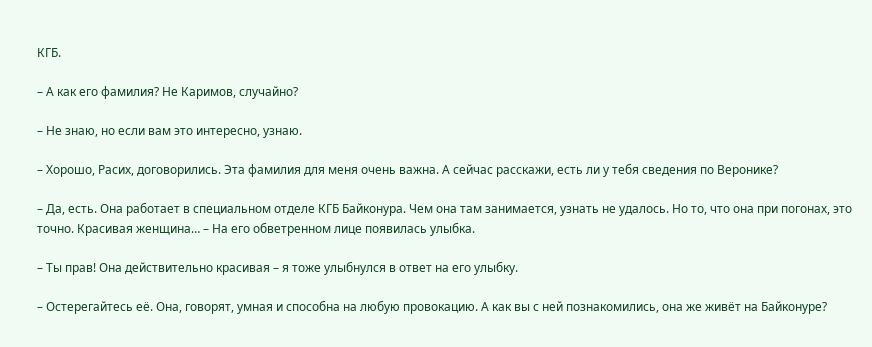КГБ.

– А как его фамилия? Не Каримов, случайно?

– Не знаю, но если вам это интересно, узнаю.

– Хорошо, Расих, договорились. Эта фамилия для меня очень важна. А сейчас расскажи, есть ли у тебя сведения по Веронике?

– Да, есть. Она работает в специальном отделе КГБ Байконура. Чем она там занимается, узнать не удалось. Но то, что она при погонах, это точно. Красивая женщина… – На его обветренном лице появилась улыбка.

– Ты прав! Она действительно красивая – я тоже улыбнулся в ответ на его улыбку.

– Остерегайтесь её. Она, говорят, умная и способна на любую провокацию. А как вы с ней познакомились, она же живёт на Байконуре?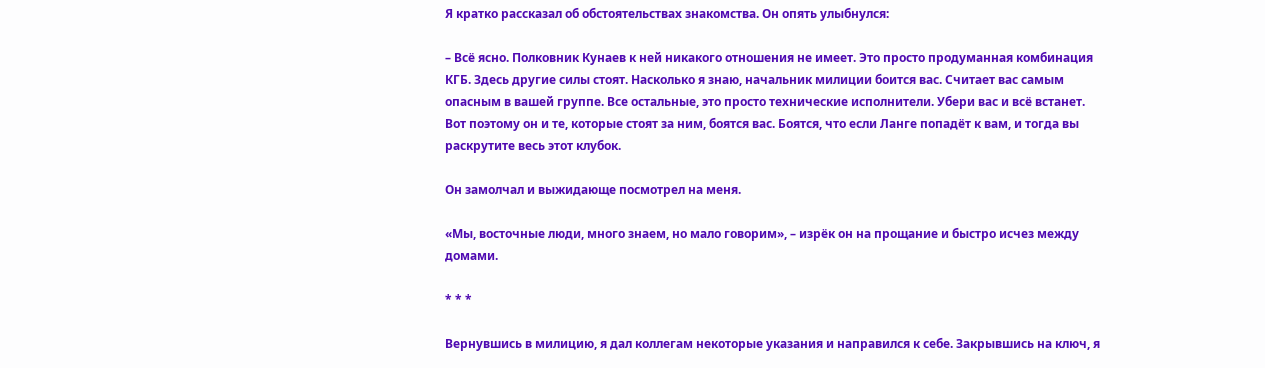Я кратко рассказал об обстоятельствах знакомства. Он опять улыбнулся:

– Всё ясно. Полковник Кунаев к ней никакого отношения не имеет. Это просто продуманная комбинация КГБ. Здесь другие силы стоят. Насколько я знаю, начальник милиции боится вас. Считает вас самым опасным в вашей группе. Все остальные, это просто технические исполнители. Убери вас и всё встанет. Вот поэтому он и те, которые стоят за ним, боятся вас. Боятся, что если Ланге попадёт к вам, и тогда вы раскрутите весь этот клубок.

Он замолчал и выжидающе посмотрел на меня.

«Мы, восточные люди, много знаем, но мало говорим», – изрёк он на прощание и быстро исчез между домами.

* * *

Вернувшись в милицию, я дал коллегам некоторые указания и направился к себе. Закрывшись на ключ, я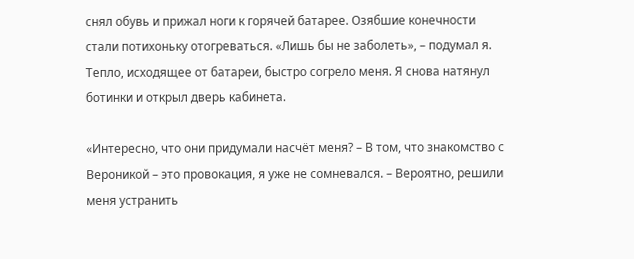снял обувь и прижал ноги к горячей батарее. Озябшие конечности стали потихоньку отогреваться. «Лишь бы не заболеть», – подумал я. Тепло, исходящее от батареи, быстро согрело меня. Я снова натянул ботинки и открыл дверь кабинета.

«Интересно, что они придумали насчёт меня? – В том, что знакомство с Вероникой – это провокация, я уже не сомневался. – Вероятно, решили меня устранить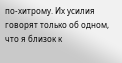по-хитрому. Их усилия говорят только об одном, что я близок к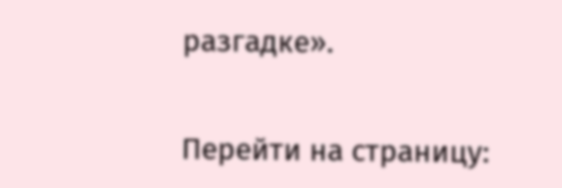разгадке».

Перейти на страницу: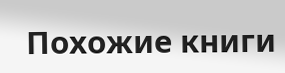Похожие книги